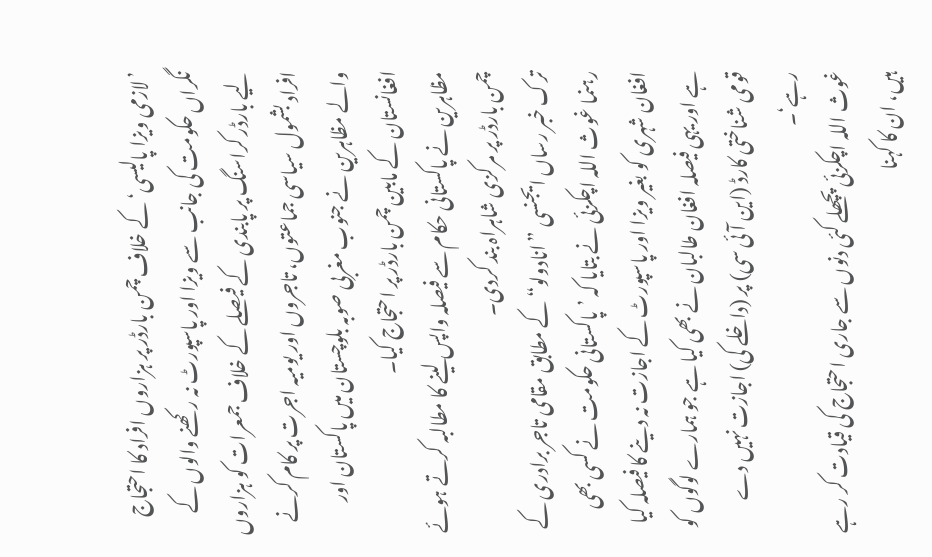’لازمی ویزا پالیسی‘ کے خلاف چمن بارڈر پر ہزاروں افراد کا احتجاج
نگراں حکومت کی جانب سے ویزا اور پاسپورٹ نہ رکھنے والوں کے لیے بارڈر کراسنگ پر پابندی کے فیصلے کے خلاف جمعرات کو ہزاروں افراد بشمول سیاسی جماعتوں، تاجروں اور یومیہ اجرت پر کام کرنے والے مظاہرین نے جنوب مغربی صوبہ بلوچستان میں پاکستان اور افغانستان کے مابین چمن بارڈر پر احتجاج کیا۔
مظاہرین نے پاکستانی حکام سے فیصلہ واپس لینے کا مطالبہ کرتے ہوئے چمن بارڈر پر مرکزی شاہراہ بند کردی۔
ترک خبر رساں ایجنسی ”انادولو“ کے مطابق مقامی تاجر برادری کے رہنما غوث اللہ اچکزئی نے بتایا کہ ’پاکستانی حکومت نے کسی بھی افغان شہری کو بغیر ویزا اور پاسپورٹ کے اجازت نہ دینے کا فیصلہ کیا ہے اور یہی فیصلہ افغان طالبان نے بھی کیا ہے جو ہمارے لوگوں کو قومی شناختی کارڈ (این آئی سی) پر (داخلے کی) اجازت نہیں دے رہے‘۔
غوث اللہ اچکزئی پچھلے کئی دنوں سے جاری احتجاج کی قیادت کر رہے ہیں، ان کا کہنا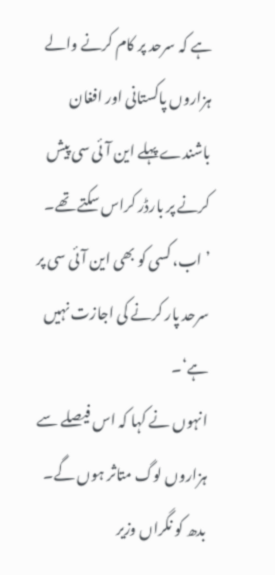ہے کہ سرحد پر کام کرنے والے ہزاروں پاکستانی اور افغان باشندے پہلے این آئی سی پیش کرنے پر بارڈر کراس سکتے تھے۔ ’اب، کسی کو بھی این آئی سی پر سرحد پار کرنے کی اجازت نہیں ہے‘۔
انہوں نے کہا کہ اس فیصلے سے ہزاروں لوگ متاثر ہوں گے۔
بدھ کو نگراں وزیر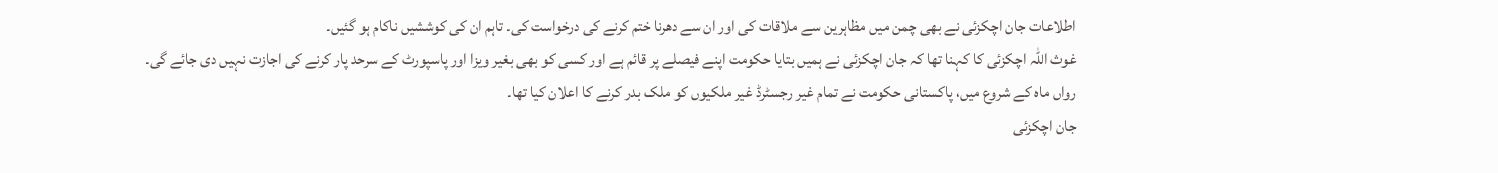اطلاعات جان اچکزئی نے بھی چمن میں مظاہرین سے ملاقات کی اور ان سے دھرنا ختم کرنے کی درخواست کی۔ تاہم ان کی کوششیں ناکام ہو گئیں۔
غوث اللہ اچکزئی کا کہنا تھا کہ جان اچکزئی نے ہمیں بتایا حکومت اپنے فیصلے پر قائم ہے اور کسی کو بھی بغیر ویزا اور پاسپورٹ کے سرحد پار کرنے کی اجازت نہیں دی جائے گی۔
رواں ماہ کے شروع میں، پاکستانی حکومت نے تمام غیر رجسٹرڈ غیر ملکیوں کو ملک بدر کرنے کا اعلان کیا تھا۔
جان اچکزئی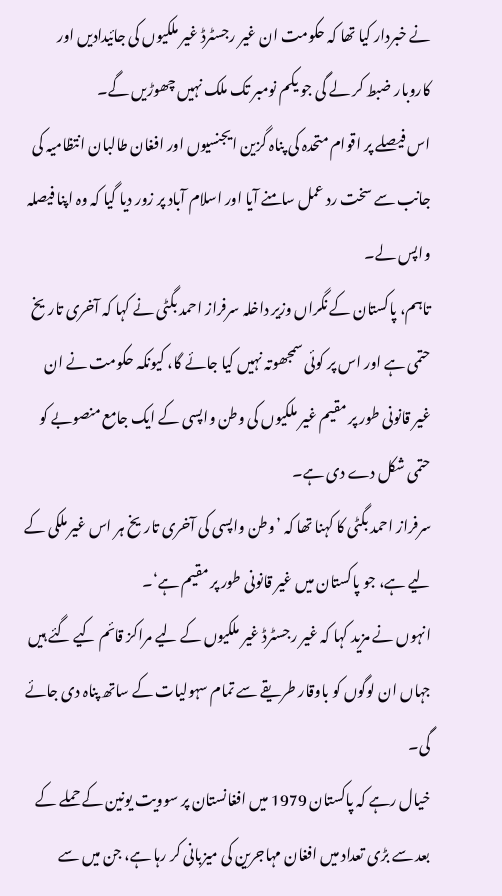نے خبردار کیا تھا کہ حکومت ان غیر رجسٹرڈ غیر ملکیوں کی جائیدادیں اور کاروبار ضبط کر لے گی جو یکم نومبر تک ملک نہیں چھوڑیں گے۔
اس فیصلے پر اقوام متحدہ کی پناہ گزین ایجنسیوں اور افغان طالبان انتظامیہ کی جانب سے سخت رد عمل سامنے آیا اور اسلام آباد پر زور دیا گیا کہ وہ اپنا فیصلہ واپس لے۔
تاہم، پاکستان کے نگراں وزیر داخلہ سرفراز احمد بگٹی نے کہا کہ آخری تاریخ حتمی ہے اور اس پر کوئی سمجھوتہ نہیں کیا جائے گا، کیونکہ حکومت نے ان غیر قانونی طور پر مقیم غیر ملکیوں کی وطن واپسی کے ایک جامع منصوبے کو حتمی شکل دے دی ہے۔
سرفراز احمد بگٹی کا کہنا تھا کہ ’وطن واپسی کی آخری تاریخ ہر اس غیر ملکی کے لیے ہے، جو پاکستان میں غیر قانونی طور پر مقیم ہے‘۔
انہوں نے مزید کہا کہ غیر رجسٹرڈ غیر ملکیوں کے لیے مراکز قائم کیے گئے ہیں جہاں ان لوگوں کو باوقار طریقے سے تمام سہولیات کے ساتھ پناہ دی جائے گی۔
خیال رہے کہ پاکستان 1979 میں افغانستان پر سوویت یونین کے حملے کے بعد سے بڑی تعداد میں افغان مہاجرین کی میزبانی کر رہا ہے، جن میں سے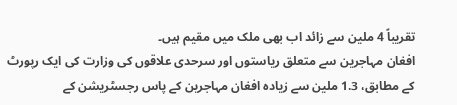تقریباً 4 ملین سے زائد اب بھی ملک میں مقیم ہیں۔
افغان مہاجرین سے متعلق ریاستوں اور سرحدی علاقوں کی وزارت کی ایک رپورٹ کے مطابق، 1.3 ملین سے زیادہ افغان مہاجرین کے پاس رجسٹریشن کے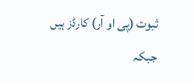ثبوت (پی او آر) کارڈز ہیں جبکہ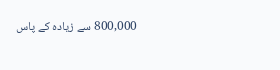800,000 سے زیادہ کے پاس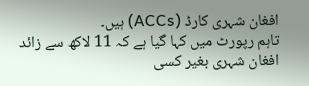افغان شہری کارڈ (ACCs) ہیں۔
تاہم رپورٹ میں کہا گیا ہے کہ 11 لاکھ سے زائد افغان شہری بغیر کسی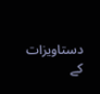دستاویزات کے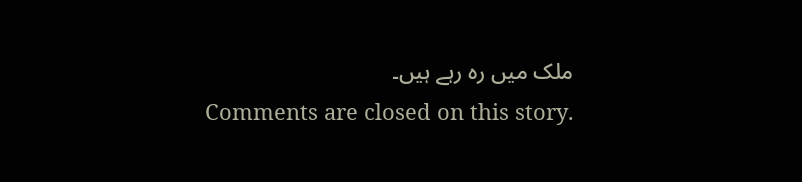ملک میں رہ رہے ہیں۔
Comments are closed on this story.